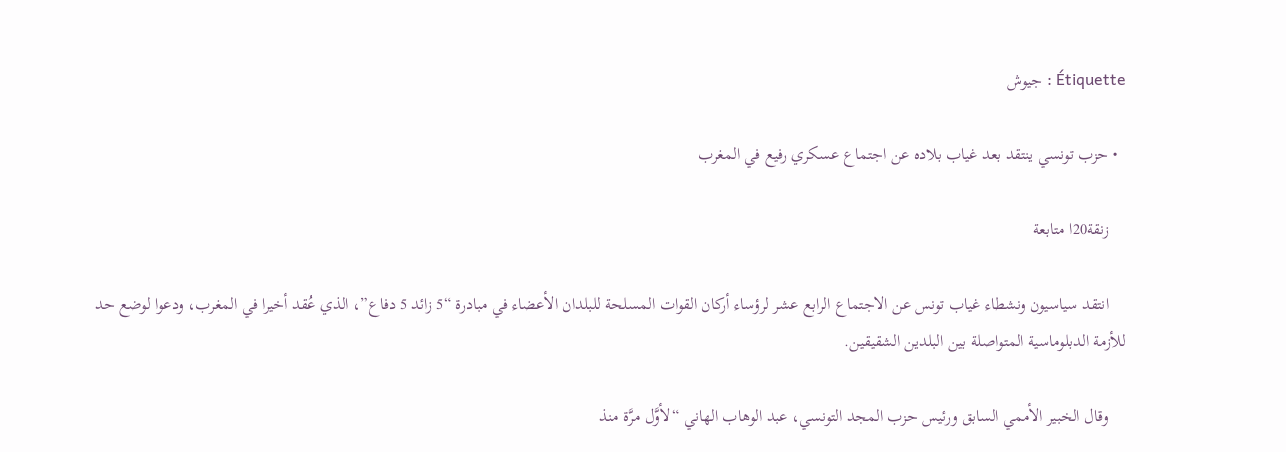Étiquette : جيوش

  • حزب تونسي ينتقد بعد غياب بلاده عن اجتماع عسكري رفيع في المغرب

    زنقة20ا متابعة

    انتقد سياسيون ونشطاء غياب تونس عن الاجتماع الرابع عشر لرؤساء أركان القوات المسلحة للبلدان الأعضاء في مبادرة “5 زائد 5 دفاع”، الذي عُقد أخيرا في المغرب، ودعوا لوضع حد للأزمة الدبلوماسية المتواصلة بين البلدين الشقيقين.

    وقال الخبير الأممي السابق ورئيس حزب المجد التونسي، عبد الوهاب الهاني “لأوَّل مرَّة منذ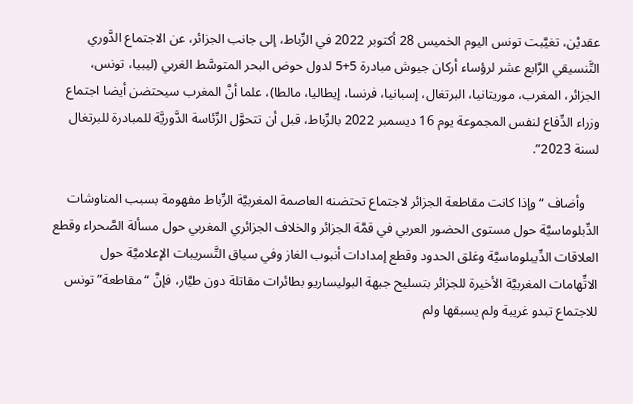عقديْن، تغيَّبت تونس اليوم الخميس 28 أكتوبر 2022 في الرِّباط، إلى جانب الجزائر، عن الاجتماع الدَّوري التَّنسيقي الرَّابع عشر لرؤساء أركان جيوش مبادرة 5+5 لدول حوض البحر المتوسَّط الغربي (ليبيا، تونس، الجزائر، المغرب، موريتانيا، البرتغال، إسبانيا، فرنسا، إيطاليا، مالطا)، علما أنَّ المغرب سيحتضن أيضا اجتماع وزراء الدِّفاع لنفس المجموعة يوم 16 ديسمبر 2022 بالرِّباط، قبل أن تتحوَّل الرِّئاسة الدَّوريَّة للمبادرة للبرتغال لسنة 2023”.

    وأضاف “وإذا كانت مقاطعة الجزائر لاجتماع تحتضنه العاصمة المغربيَّة الرِّباط مفهومة بسبب المناوشات الدِّبلوماسيَّة حول مستوى الحضور العربي في قمَّة الجزائر والخلاف الجزائري المغربي حول مسألة الصَّحراء وقطع العلاقات الدِّيبلوماسيَّة وغلق الحدود وقطع إمدادات أنبوب الغاز وفي سياق التَّسريبات الإعلاميَّة حول الاتِّهامات المغربيَّة الأخيرة للجزائر بتسليح جبهة البوليساريو بطائرات مقاتلة دون طيَّار، فإنَّ “مقاطعة” تونس للاجتماع تبدو غريبة ولم يسبقها ولم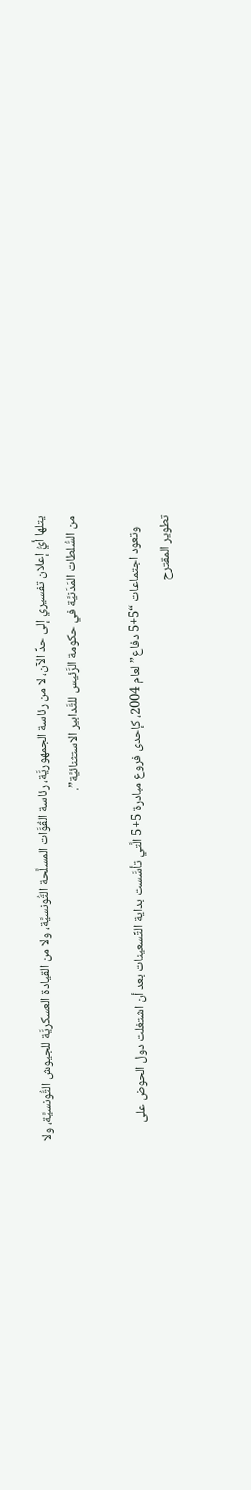يتلها أيُّ إعلان تفسيري إلى حدِّ الآن، لا من رئاسة الجمهوريَّة، رئاسة القُوَّات المسلَّحة التُّونسيَّة، ولا من القيادة العسكريَّة للجيوش التُّونسيَّة، ولا من السُّلطات المَدَنيَّة في حكومة الرَّئيس للتَّدابير الاستثنائيَّة”.

    وتعود اجتماعات “5+5 دفاع” لعام 2004، كإحدى فروع مبادرة 5+5 الَّتي تأسَّست بداية التِّسعينات بعد أن اشتغلت دول الحوض على تطوير المقترح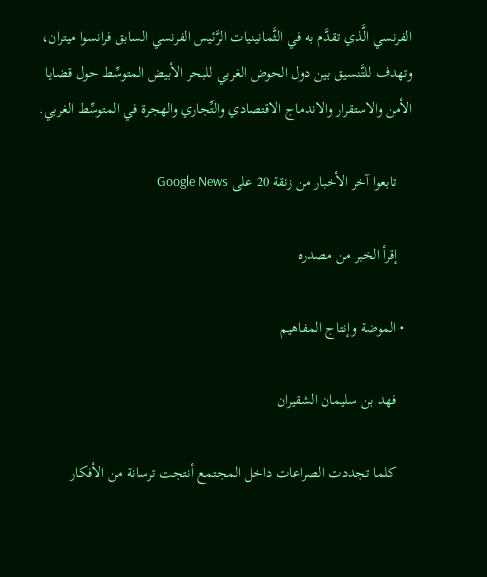الفرنسي الَّذي تقدَّم به في الثَّمانينيات الرَّئيس الفرنسي السابق فرانسوا ميتران، وتهدف للتَّنسيق بين دول الحوض الغربي للبحر الأبيض المتوسِّط حول قضايا الأمن والاستقرار والاندماج الاقتصادي والتِّجاري والهجرة في المتوسِّط الغربي.

    تابعوا آخر الأخبار من زنقة 20 على Google News

    إقرأ الخبر من مصدره

  • الموضة وإنتاج المفاهيم

    فهد بن سليمان الشقيران

    كلما تجددت الصراعات داخل المجتمع أنتجت ترسانة من الأفكار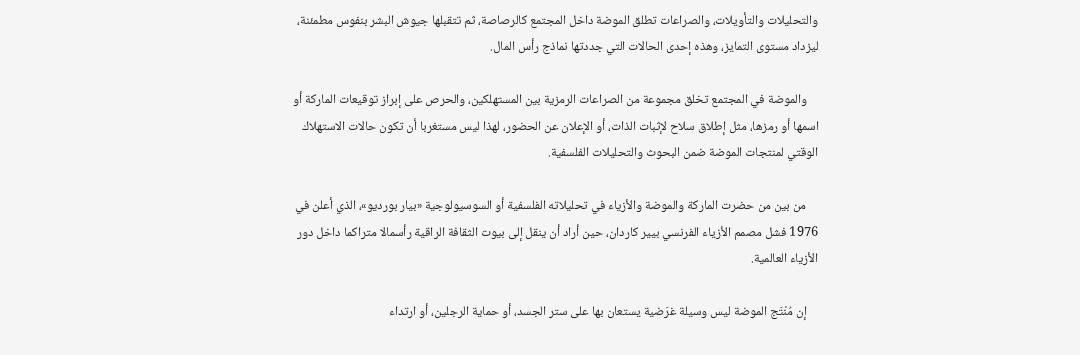والتحليلات والتأويلات، والصراعات تطلق الموضة داخل المجتمع كالرصاصة، ثم تتقبلها جيوش البشر بنفوس مطمئنة، ليزداد مستوى التمايز، وهذه إحدى الحالات التي جددتها نماذج رأس المال.

    والموضة في المجتمع تخلق مجموعة من الصراعات الرمزية بين المستهلكين، والحرص على إبراز توقيعات الماركة أو اسمها أو رمزها، مثل إطلاق سلاح لإثبات الذات، أو الإعلان عن الحضور، لهذا ليس مستغربا أن تكون حالات الاستهلاك الوقتي لمنتجات الموضة ضمن البحوث والتحليلات الفلسفية.

    من بين من حضرت الماركة والموضة والأزياء في تحليلاته الفلسفية أو السوسيولوجية «بيار بورديو»، الذي أعلن في 1976 فشل مصمم الأزياء الفرنسي بيير كاردان، حين أراد أن ينقل إلى بيوت الثقافة الراقية رأسمالا متراكما داخل دور الأزياء العالمية.

    إن مُنْتَج الموضة ليس وسيلة غرَضية يستعان بها على ستر الجسد، أو حماية الرجلين، أو ارتداء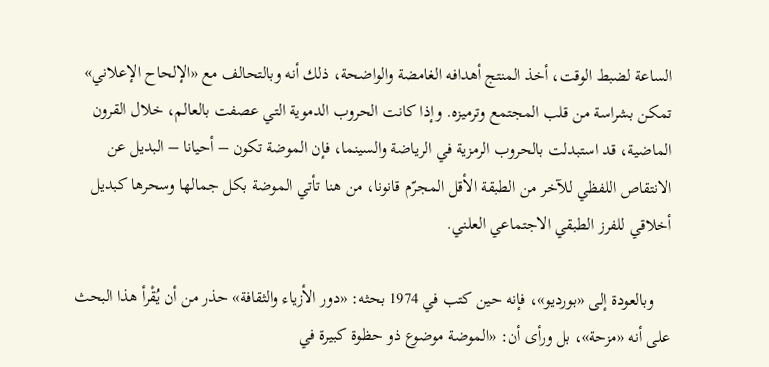الساعة لضبط الوقت، أخذ المنتج أهدافه الغامضة والواضحة، ذلك أنه وبالتحالف مع «الإلحاح الإعلاني» تمكن بشراسة من قلب المجتمع وترميزه. وإذا كانت الحروب الدموية التي عصفت بالعالم، خلال القرون الماضية، قد استبدلت بالحروب الرمزية في الرياضة والسينما، فإن الموضة تكون – أحيانا – البديل عن الانتقاص اللفظي للآخر من الطبقة الأقل المجرّم قانونا، من هنا تأتي الموضة بكل جمالها وسحرها كبديل أخلاقي للفرز الطبقي الاجتماعي العلني.

    وبالعودة إلى «بورديو»، فإنه حين كتب في 1974 بحثه: «دور الأزياء والثقافة» حذر من أن يُقْرأ هذا البحث على أنه «مزحة»، بل ورأى أن: «الموضة موضوع ذو حظوة كبيرة في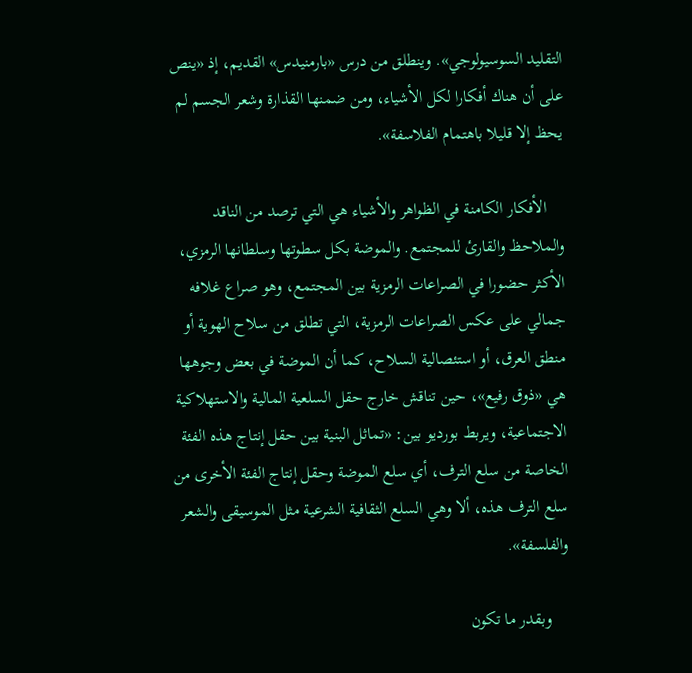التقليد السوسيولوجي». وينطلق من درس «بارمنيدس» القديم، إذ «ينص على أن هناك أفكارا لكل الأشياء، ومن ضمنها القذارة وشعر الجسم لم يحظ إلا قليلا باهتمام الفلاسفة».

    الأفكار الكامنة في الظواهر والأشياء هي التي ترصد من الناقد والملاحظ والقارئ للمجتمع. والموضة بكل سطوتها وسلطانها الرمزي، الأكثر حضورا في الصراعات الرمزية بين المجتمع، وهو صراع غلافه جمالي على عكس الصراعات الرمزية، التي تطلق من سلاح الهوية أو منطق العرق، أو استئصالية السلاح، كما أن الموضة في بعض وجوهها هي «ذوق رفيع»، حين تناقش خارج حقل السلعية المالية والاستهلاكية الاجتماعية، ويربط بورديو بين: «تماثل البنية بين حقل إنتاج هذه الفئة الخاصة من سلع الترف، أي سلع الموضة وحقل إنتاج الفئة الأخرى من سلع الترف هذه، ألا وهي السلع الثقافية الشرعية مثل الموسيقى والشعر والفلسفة».

    وبقدر ما تكون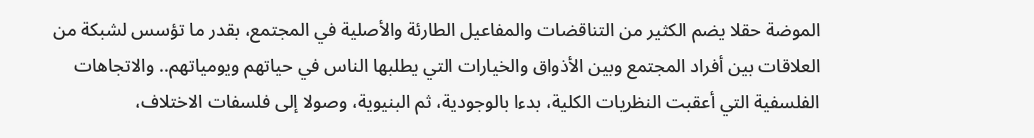الموضة حقلا يضم الكثير من التناقضات والمفاعيل الطارئة والأصلية في المجتمع، بقدر ما تؤسس لشبكة من العلاقات بين أفراد المجتمع وبين الأذواق والخيارات التي يطلبها الناس في حياتهم ويومياتهم.. والاتجاهات الفلسفية التي أعقبت النظريات الكلية، بدءا بالوجودية، ثم البنيوية، وصولا إلى فلسفات الاختلاف،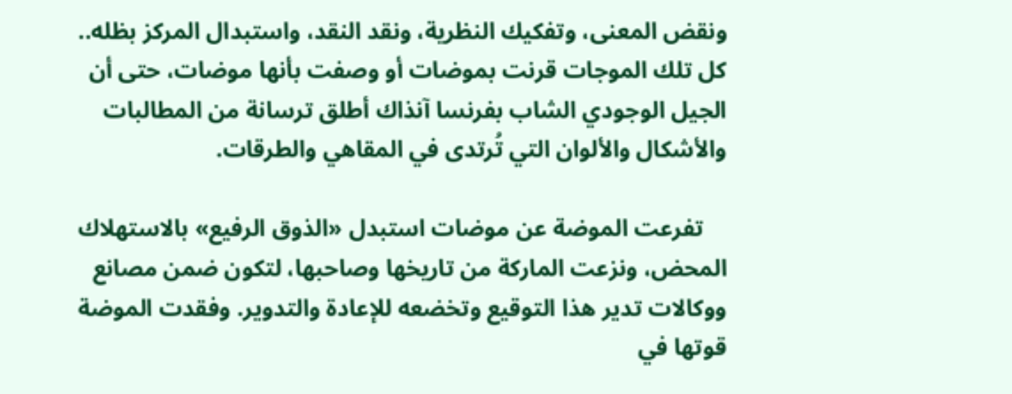ونقض المعنى، وتفكيك النظرية، ونقد النقد، واستبدال المركز بظله.. كل تلك الموجات قرنت بموضات أو وصفت بأنها موضات، حتى أن الجيل الوجودي الشاب بفرنسا آنذاك أطلق ترسانة من المطالبات والأشكال والألوان التي تُرتدى في المقاهي والطرقات.

    تفرعت الموضة عن موضات استبدل «الذوق الرفيع» بالاستهلاك المحض، ونزعت الماركة من تاريخها وصاحبها، لتكون ضمن مصانع ووكالات تدير هذا التوقيع وتخضعه للإعادة والتدوير. وفقدت الموضة قوتها في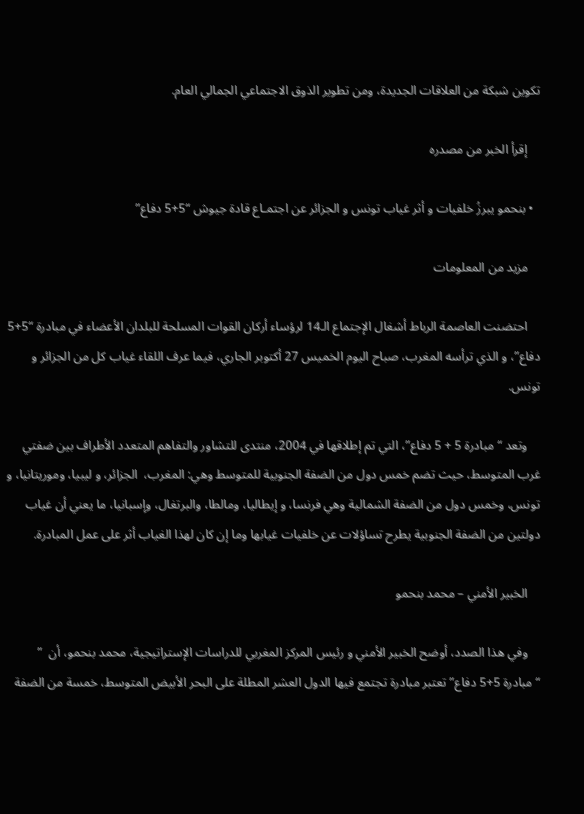تكوين شبكة من العلاقات الجديدة، ومن تطوير الذوق الاجتماعي الجمالي العام.

    إقرأ الخبر من مصدره

  • بنحمو يبرزُ خلفيات و أثر غياب تونس و الجزائر عن اجتمـاع قادة جيوش “5+5 دفاع”

    مزيد من المعلومات

    احتضنت العاصمة الرباط أشغال الإجتماع الـ14 لرؤساء أركان القوات المسلحة للبلدان الأعضاء في مبادرة “5+5 دفاع”، و الذي ترأسه المغرب، صباح اليوم الخميس 27 أكتوبر الجاري، فيما عرف اللقاء غياب كل من الجزائر و تونس.

    وتعد “مبادرة 5 + 5 دفاع”، التي تم إطلاقها في 2004، منتدى للتشاور والتفاهم المتعدد الأطراف بين ضفتي غرب المتوسط، حيث تضم خمس دول من الضفة الجنوبية للمتوسط وهي: المغرب،  الجزائر، و ليبيا، وموريتانيا، و تونس، وخمس دول من الضفة الشمالية وهي فرنسا، و إيطاليا، ومالطا، والبرتغال، وإسبانيا، ما يعني أن غياب دولتين من الضفة الجنوبية يطرح تساؤلات عن خلفيات غيابها وما إن كان لهذا الغياب أثر على عمل المبادرة.

    الخبير الأمني – محمد بنحمو

    وفي هذا الصدد، أوضح الخبير الأمني و رئيس المركز المغربي للدراسات الإستراتيجية، محمد بنحمو، أن  ” “مبادرة 5+5 دفاع” تعتبر مبادرة تجتمع فيها الدول العشر المطلة على البحر الأبيض المتوسط، خمسة من الضفة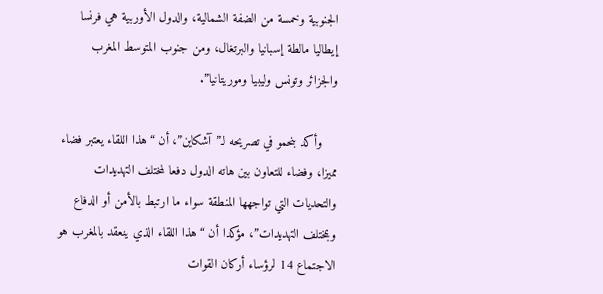الجنوبية وخمسة من الضفة الشمالية، والدول الأوربية هي فرنسا إيطاليا مالطة إسبانيا والبرتغال، ومن جنوب المتوسط المغرب والجزائر وتونس وليبيا وموريتانيا”.

    وأكد بنحمو في تصريحه لـ”آشكاين”، أن “هذا اللقاء يعتبر فضاء مميزا، وفضاء للتعاون بين هاته الدول دفعا لمختلف التهديدات والتحديات التي تواجهها المنطقة سواء ما ارتبط بالأمن أو الدفاع وبمختلف التهديدات”، مؤكدا أن “هذا اللقاء الذي ينعقد بالمغرب هو الاجتماع 14 لرؤساء أركان القوات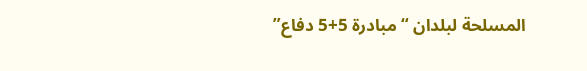المسلحة لبلدان “مبادرة 5+5 دفاع”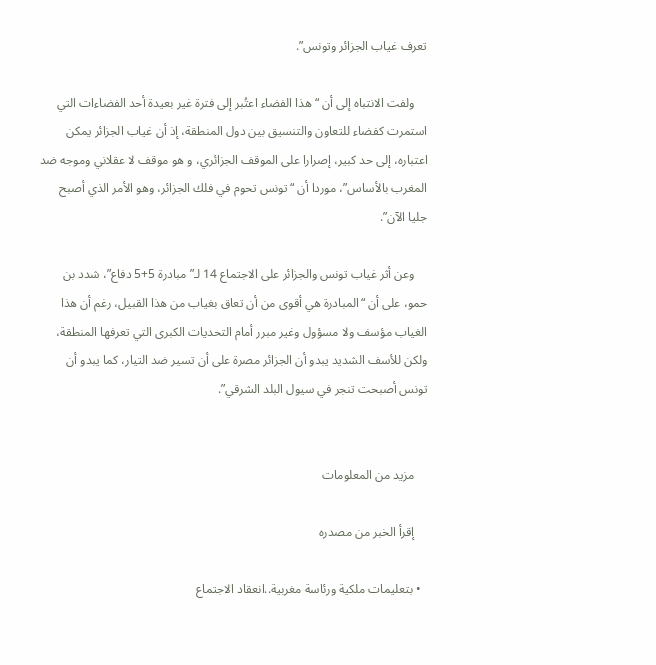تعرف غياب الجزائر وتونس”.

    ولفت الانتباه إلى أن “هذا الفضاء اعتُبر إلى فترة غير بعيدة أحد الفضاءات التي استمرت كفضاء للتعاون والتنسيق بين دول المنطقة، إذ أن غياب الجزائر يمكن اعتباره، إلى حد كبير، إصرارا على الموقف الجزائري، و هو موقف لا عقلاني وموجه ضد المغرب بالأساس”، موردا أن “تونس تحوم في فلك الجزائر، وهو الأمر الذي أصبح جليا الآن”.

    وعن أثر غياب تونس والجزائر على الاجتماع 14 لـ”مبادرة 5+5 دفاع”، شدد بن حمو، على أن “المبادرة هي أقوى من أن تعاق بغياب من هذا القبيل، رغم أن هذا الغياب مؤسف ولا مسؤول وغير مبرر أمام التحديات الكبرى التي تعرفها المنطقة، ولكن للأسف الشديد يبدو أن الجزائر مصرة على أن تسير ضد التيار، كما يبدو أن تونس أصبحت تنجر في سيول البلد الشرقي”.


    مزيد من المعلومات

    إقرأ الخبر من مصدره

  • بتعليمات ملكية ورئاسة مغربية..انعقاد الاجتماع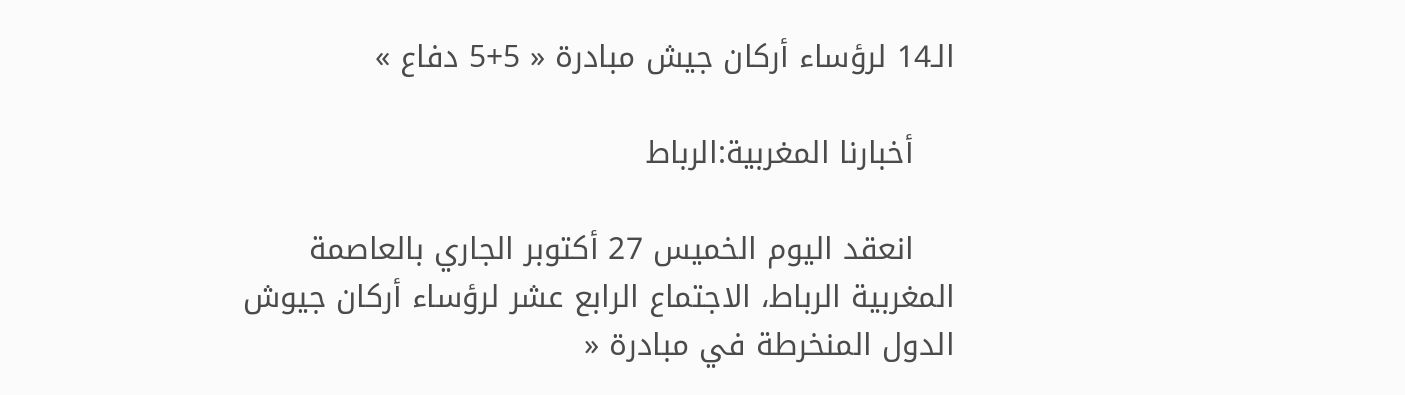الـ14 لرؤساء أركان جيش مبادرة « 5+5 دفاع »

    أخبارنا المغربية:الرباط

    انعقد اليوم الخميس 27 أكتوبر الجاري بالعاصمة المغربية الرباط، الاجتماع الرابع عشر لرؤساء أركان جيوش الدول المنخرطة في مبادرة «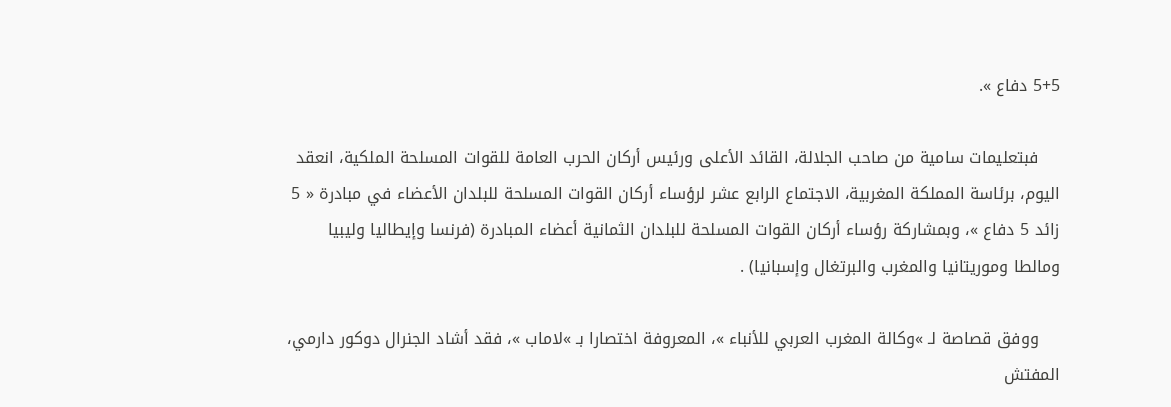5+5 دفاع ».

    فبتعليمات سامية من صاحب الجلالة، القائد الأعلى ورئيس أركان الحرب العامة للقوات المسلحة الملكية، انعقد اليوم، برئاسة المملكة المغربية، الاجتماع الرابع عشر لرؤساء أركان القوات المسلحة للبلدان الأعضاء في مبادرة « 5 زائد 5 دفاع »، وبمشاركة رؤساء أركان القوات المسلحة للبلدان الثمانية أعضاء المبادرة (فرنسا وإيطاليا وليبيا ومالطا وموريتانيا والمغرب والبرتغال وإسبانيا) .

    ووفق قصاصة لـ »وكالة المغرب العربي للأنباء »، المعروفة اختصارا بـ »لاماب »، فقد أشاد الجنرال دوكور دارمي، المفتش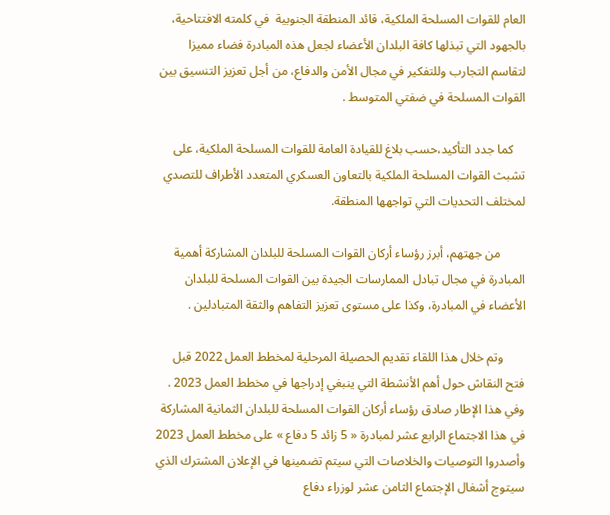العام للقوات المسلحة الملكية، قائد المنطقة الجنوبية  في كلمته الافتتاحية، بالجهود التي تبذلها كافة البلدان الأعضاء لجعل هذه المبادرة فضاء مميزا لتقاسم التجارب وللتفكير في مجال الأمن والدفاع، من أجل تعزيز التنسيق بين القوات المسلحة في ضفتي المتوسط .

    كما جدد التأكيد،حسب بلاغ للقيادة العامة للقوات المسلحة الملكية، على تشبث القوات المسلحة الملكية بالتعاون العسكري المتعدد الأطراف للتصدي لمختلف التحديات التي تواجهها المنطقة.

        من جهتهم، أبرز رؤساء أركان القوات المسلحة للبلدان المشاركة أهمية المبادرة في مجال تبادل الممارسات الجيدة بين القوات المسلحة للبلدان الأعضاء في المبادرة، وكذا على مستوى تعزيز التفاهم والثقة المتبادلين .

       وتم خلال هذا اللقاء تقديم الحصيلة المرحلية لمخطط العمل 2022 قبل فتح النقاش حول أهم الأنشطة التي ينبغي إدراجها في مخطط العمل 2023 . وفي هذا الإطار صادق رؤساء أركان القوات المسلحة للبلدان الثمانية المشاركة في هذا الاجتماع الرابع عشر لمبادرة « 5 زائد 5 دفاع » على مخطط العمل 2023 وأصدروا التوصيات والخلاصات التي سيتم تضمينها في الإعلان المشترك الذي سيتوج أشغال الإجتماع الثامن عشر لوزراء دفاع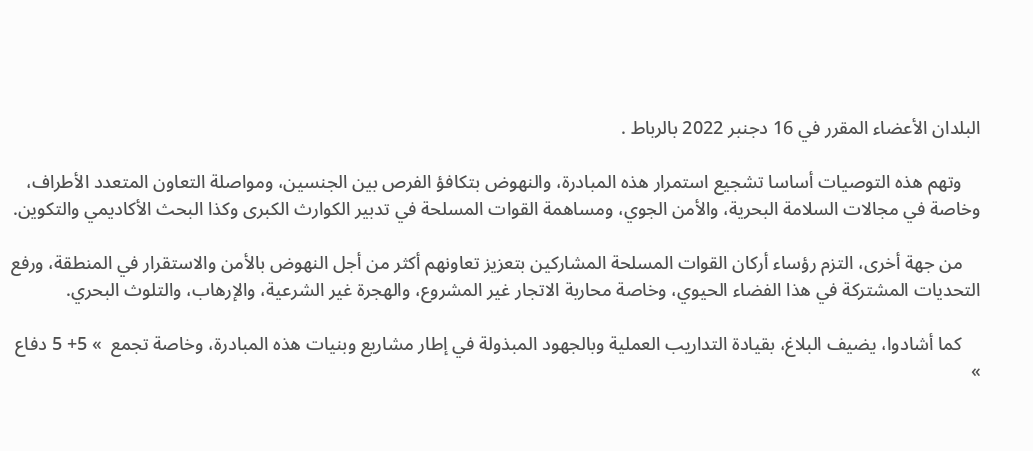البلدان الأعضاء المقرر في 16 دجنبر 2022 بالرباط .

    وتهم هذه التوصيات أساسا تشجيع استمرار هذه المبادرة، والنهوض بتكافؤ الفرص بين الجنسين، ومواصلة التعاون المتعدد الأطراف، وخاصة في مجالات السلامة البحرية، والأمن الجوي، ومساهمة القوات المسلحة في تدبير الكوارث الكبرى وكذا البحث الأكاديمي والتكوين.

    من جهة أخرى، التزم رؤساء أركان القوات المسلحة المشاركين بتعزيز تعاونهم أكثر من أجل النهوض بالأمن والاستقرار في المنطقة، ورفع التحديات المشتركة في هذا الفضاء الحيوي، وخاصة محاربة الاتجار غير المشروع، والهجرة غير الشرعية، والإرهاب، والتلوث البحري.

    كما أشادوا، يضيف البلاغ، بقيادة التداريب العملية وبالجهود المبذولة في إطار مشاريع وبنيات هذه المبادرة، وخاصة تجمع  » 5+ 5 دفاع  »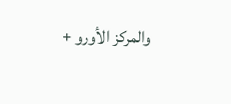والمركز الأورو +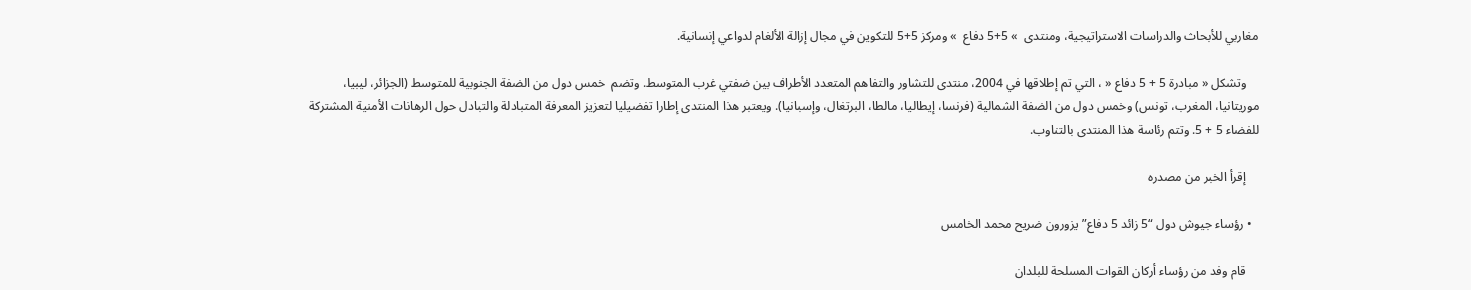مغاربي للأبحاث والدراسات الاستراتيجية، ومنتدى  » 5+5 دفاع  » ومركز 5+5 للتكوين في مجال إزالة الألغام لدواعي إنسانية.

    وتشكل « مبادرة 5 + 5 دفاع « ، التي تم إطلاقها في 2004، منتدى للتشاور والتفاهم المتعدد الأطراف بين ضفتي غرب المتوسط. وتضم  خمس دول من الضفة الجنوبية للمتوسط (الجزائر، ليبيا، موريتانيا، المغرب، تونس) وخمس دول من الضفة الشمالية (فرنسا، إيطاليا، مالطا، البرتغال، وإسبانيا). ويعتبر هذا المنتدى إطارا تفضيليا لتعزيز المعرفة المتبادلة والتبادل حول الرهانات الأمنية المشتركة للفضاء 5 + 5. وتتم رئاسة هذا المنتدى بالتناوب.

    إقرأ الخبر من مصدره

  • رؤساء جيوش دول “5 زائد 5 دفاع” يزورون ضريح محمد الخامس

    قام وفد من رؤساء أركان القوات المسلحة للبلدان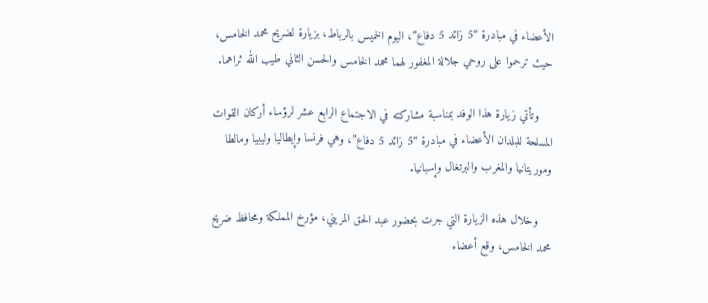الأعضاء في مبادرة “5 زائد 5 دفاع”، اليوم الخميس بالرباط، بزيارة لضريح محمد الخامس، حيث ترحموا على روحي جلالة المغفور لهما محمد الخامس والحسن الثاني طيب الله ثراهما.

    وتأتي زيارة هذا الوفد بمناسبة مشاركته في الاجتماع الرابع عشر لرؤساء أركان القوات المسلحة للبلدان الأعضاء في مبادرة “5 زائد 5 دفاع”، وهي فرنسا وإيطاليا وليبيا ومالطا وموريتانيا والمغرب والبرتغال وإسبانيا.

    وخلال هذه الزيارة التي جرت بحضور عبد الحق المريني، مؤرخ المملكة ومحافظ ضريح محمد الخامس، وقع أعضاء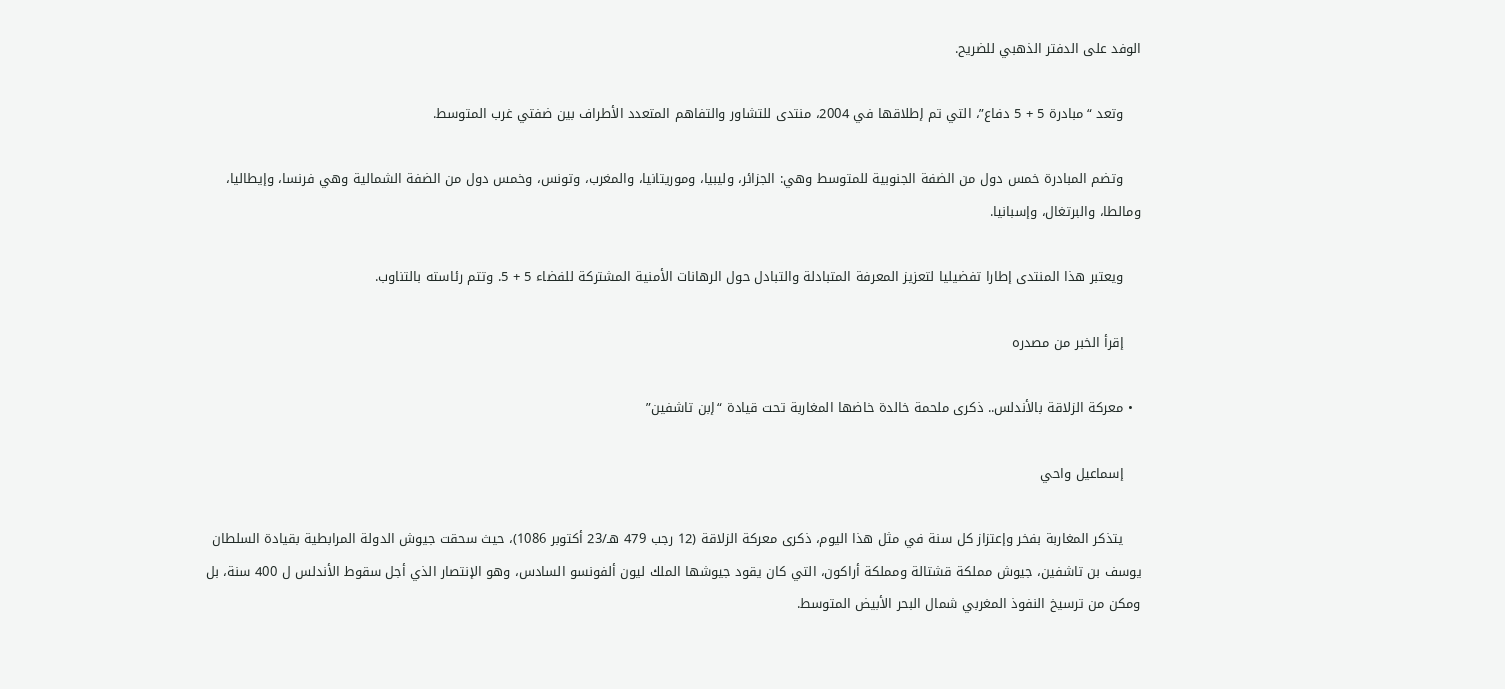الوفد على الدفتر الذهبي للضريح.

    وتعد “مبادرة 5 + 5 دفاع”، التي تم إطلاقها في 2004، منتدى للتشاور والتفاهم المتعدد الأطراف بين ضفتي غرب المتوسط.

    وتضم المبادرة خمس دول من الضفة الجنوبية للمتوسط وهي: الجزائر، وليبيا، وموريتانيا، والمغرب، وتونس، وخمس دول من الضفة الشمالية وهي فرنسا، وإيطاليا، ومالطا، والبرتغال، وإسبانيا.

    ويعتبر هذا المنتدى إطارا تفضيليا لتعزيز المعرفة المتبادلة والتبادل حول الرهانات الأمنية المشتركة للفضاء 5 + 5. وتتم رئاسته بالتناوب.

    إقرأ الخبر من مصدره

  • معركة الزلاقة بالأندلس.. ذكرى ملحمة خالدة خاضها المغاربة تحت قيادة “إبن تاشفين”

    إسماعيل واحي

    يتذكر المغاربة بفخر وإعتزاز كل سنة في مثل هذا اليوم، ذكرى معركة الزلاقة (12 رجب 479 هـ/23 أكتوبر 1086)، حيث سحقت جيوش الدولة المرابطية بقيادة السلطان يوسف بن تاشفين، جيوش مملكة قشتالة ومملكة أراكون، التي كان يقود جيوشها الملك ليون ألفونسو السادس، وهو الإنتصار الذي أجل سقوط الأندلس ل 400 سنة، بل ومكن من ترسيخ النفوذ المغربي شمال البحر الأبيض المتوسط.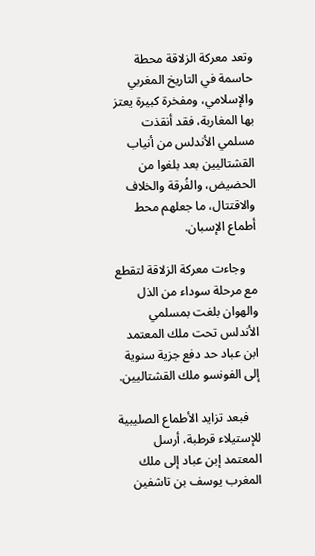وتعد معركة الزلاقة محطة حاسمة في التاريخ المغربي والإسلامي، ومفخرة كبيرة يعتز بها المغاربة، فقد أنقذت مسلمي الأندلس من أنياب القشتاليين بعد بلغوا من الحضيض، والفُرقة والخلاف والاقتتال، ما جعلهم محط أطماع الإسبان.

    وجاءت معركة الزلاقة لتقطع مع مرحلة سوداء من الذل والهوان بلغت بمسلمي الأندلس تحت ملك المعتمد ابن عباد حد دفع جزية سنوية إلى الفونسو ملك القشتاليين.

    فبعد تزايد الأطماع الصليبية للإستيلاء قرطبة، أرسل المعتمد إبن عباد إلى ملك المغرب يوسف بن تاشفين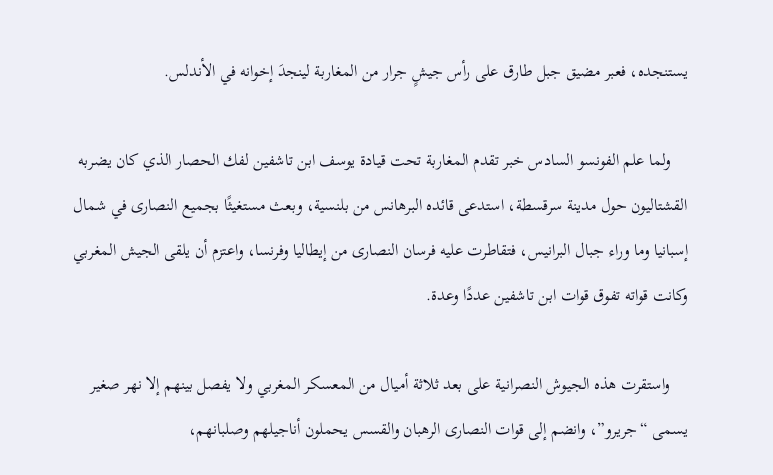يستنجده، فعبر مضيق جبل طارق على رأس جيشٍ جرار من المغاربة لينجدَ إخوانه في الأندلس.

    ولما علم الفونسو السادس خبر تقدم المغاربة تحت قيادة يوسف ابن تاشفين لفك الحصار الذي كان يضربه القشتاليون حول مدينة سرقسطة، استدعى قائده البرهانس من بلنسية، وبعث مستغيثًا بجميع النصارى في شمال إسبانيا وما وراء جبال البرانيس، فتقاطرت عليه فرسان النصارى من إيطاليا وفرنسا، واعتزم أن يلقى الجيش المغربي وكانت قواته تفوق قوات ابن تاشفين عددًا وعدة.

    واستقرت هذه الجيوش النصرانية على بعد ثلاثة أميال من المعسكر المغربي ولا يفصل بينهم إلا نهر صغير يسمى “جريرو”، وانضم إلى قوات النصارى الرهبان والقسس يحملون أناجيلهم وصلبانهم،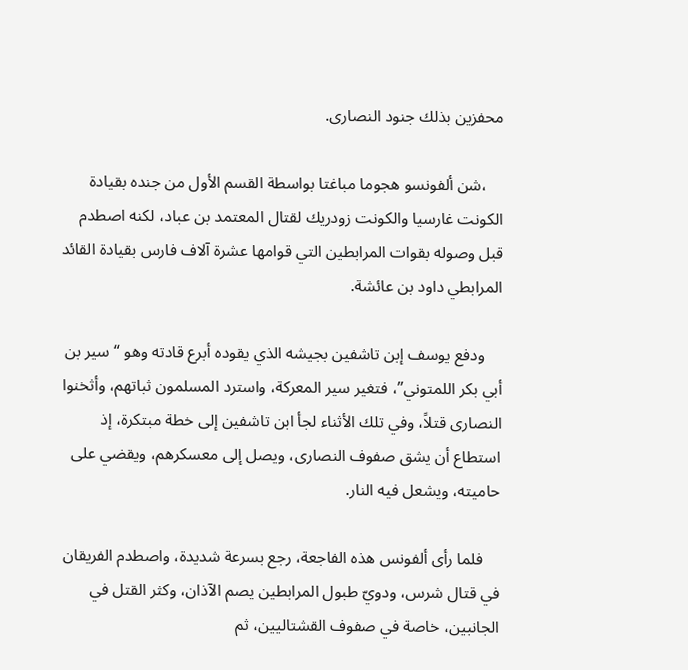محفزين بذلك جنود النصارى.

    ،شن ألفونسو هجوما مباغتا بواسطة القسم الأول من جنده بقيادة الكونت غارسيا والكونت زودريك لقتال المعتمد بن عباد، لكنه اصطدم قبل وصوله بقوات المرابطين التي قوامها عشرة آلاف فارس بقيادة القائد المرابطي داود بن عائشة.

    ودفع يوسف إبن تاشفين بجيشه الذي يقوده أبرع قادته وهو “سير بن أبي بكر اللمتوني”، فتغير سير المعركة، واسترد المسلمون ثباتهم، وأثخنوا النصارى قتلاً، وفي تلك الأثناء لجأ ابن تاشفين إلى خطة مبتكرة، إذ استطاع أن يشق صفوف النصارى، ويصل إلى معسكرهم، ويقضي على حاميته، ويشعل فيه النار.

    فلما رأى ألفونس هذه الفاجعة، رجع بسرعة شديدة، واصطدم الفريقان في قتال شرس، ودويّ طبول المرابطين يصم الآذان، وكثر القتل في الجانبين، خاصة في صفوف القشتاليين، ثم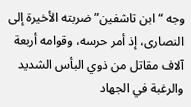وجه “ابن تاشفين” ضربته الأخيرة إلى النصارى، إذ أمر حرسه، وقوامه أربعة آلاف مقاتل من ذوي البأس الشديد والرغبة في الجهاد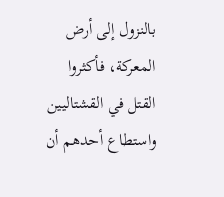بالنزول إلى أرض المعركة، فأكثروا القتل في القشتاليين واستطاع أحدهم أن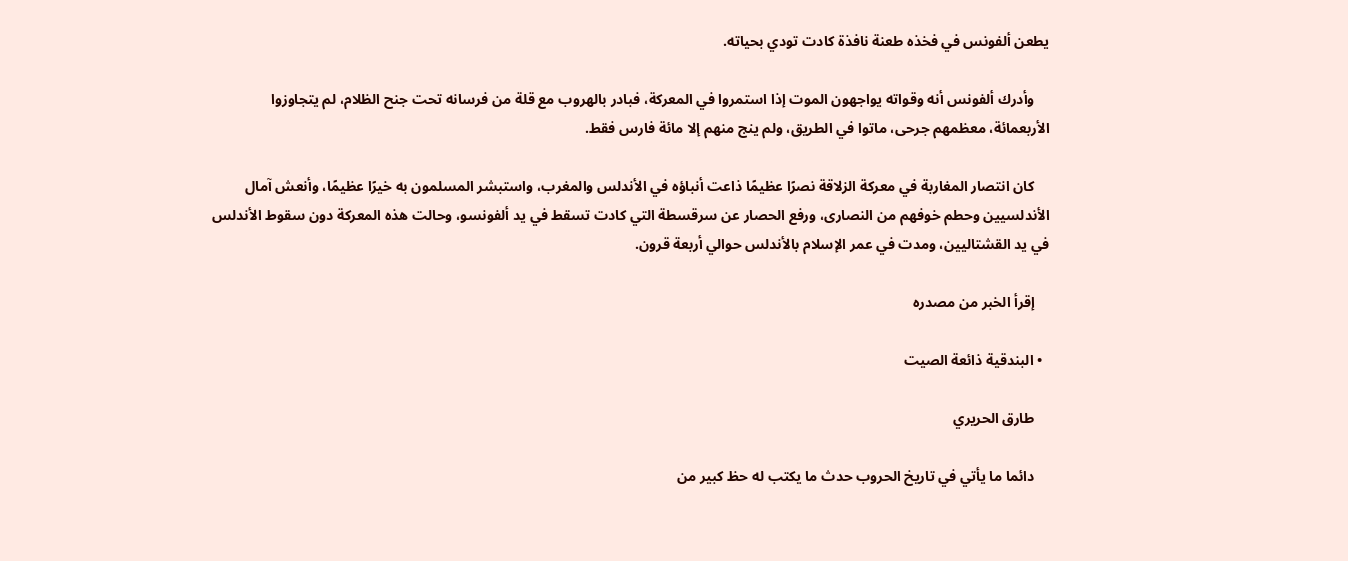يطعن ألفونس في فخذه طعنة نافذة كادت تودي بحياته.

    وأدرك ألفونس أنه وقواته يواجهون الموت إذا استمروا في المعركة، فبادر بالهروب مع قلة من فرسانه تحت جنح الظلام، لم يتجاوزوا الأربعمائة، معظمهم جرحى، ماتوا في الطريق، ولم ينج منهم إلا مائة فارس فقط.

    كان انتصار المغاربة في معركة الزلاقة نصرًا عظيمًا ذاعت أنباؤه في الأندلس والمغرب، واستبشر المسلمون به خيرًا عظيمًا، وأنعش آمال الأندلسيين وحطم خوفهم من النصارى، ورفع الحصار عن سرقسطة التي كادت تسقط في يد ألفونسو، وحالت هذه المعركة دون سقوط الأندلس في يد القشتاليين، ومدت في عمر الإسلام بالأندلس حوالي أربعة قرون.

    إقرأ الخبر من مصدره

  • البندقية ذائعة الصيت

    طارق الحريري

    دائما ما يأتي في تاريخ الحروب حدث ما يكتب له حظ كبير من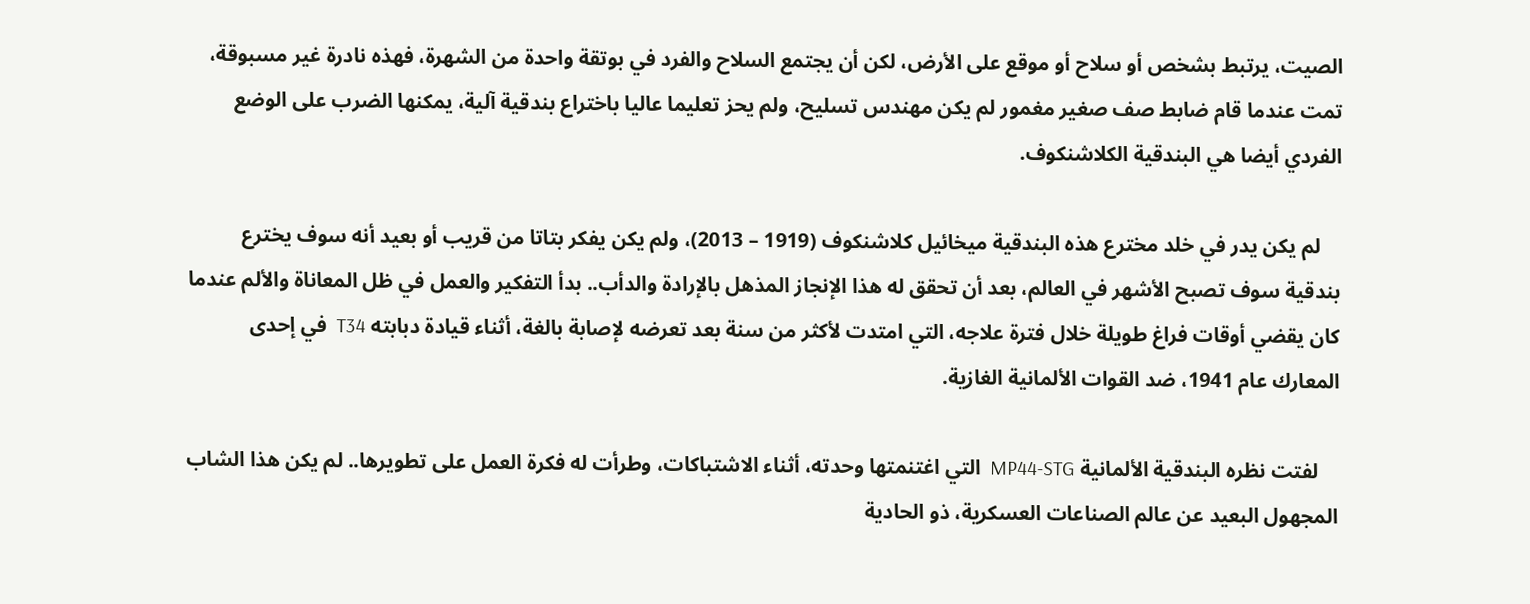الصيت، يرتبط بشخص أو سلاح أو موقع على الأرض، لكن أن يجتمع السلاح والفرد في بوتقة واحدة من الشهرة، فهذه نادرة غير مسبوقة، تمت عندما قام ضابط صف صغير مغمور لم يكن مهندس تسليح، ولم يحز تعليما عاليا باختراع بندقية آلية، يمكنها الضرب على الوضع الفردي أيضا هي البندقية الكلاشنكوف.

    لم يكن يدر في خلد مخترع هذه البندقية ميخائيل كلاشنكوف (1919 – 2013)، ولم يكن يفكر بتاتا من قريب أو بعيد أنه سوف يخترع بندقية سوف تصبح الأشهر في العالم، بعد أن تحقق له هذا الإنجاز المذهل بالإرادة والدأب.. بدأ التفكير والعمل في ظل المعاناة والألم عندما كان يقضي أوقات فراغ طويلة خلال فترة علاجه، التي امتدت لأكثر من سنة بعد تعرضه لإصابة بالغة، أثناء قيادة دبابته T34  في إحدى المعارك عام 1941، ضد القوات الألمانية الغازية.

    لفتت نظره البندقية الألمانية MP44-STG  التي اغتنمتها وحدته، أثناء الاشتباكات، وطرأت له فكرة العمل على تطويرها.. لم يكن هذا الشاب المجهول البعيد عن عالم الصناعات العسكرية، ذو الحادية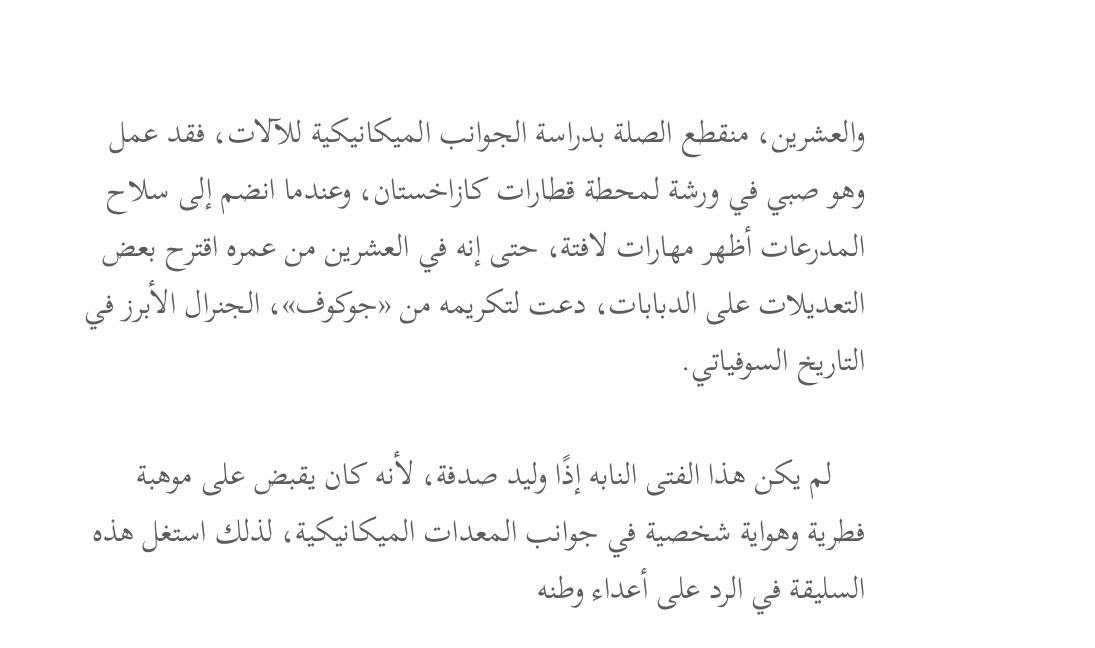والعشرين، منقطع الصلة بدراسة الجوانب الميكانيكية للآلات، فقد عمل وهو صبي في ورشة لمحطة قطارات كازاخستان، وعندما انضم إلى سلاح المدرعات أظهر مهارات لافتة، حتى إنه في العشرين من عمره اقترح بعض التعديلات على الدبابات، دعت لتكريمه من «جوكوف»، الجنرال الأبرز في التاريخ السوفياتي.

    لم يكن هذا الفتى النابه إذًا وليد صدفة، لأنه كان يقبض على موهبة فطرية وهواية شخصية في جوانب المعدات الميكانيكية، لذلك استغل هذه السليقة في الرد على أعداء وطنه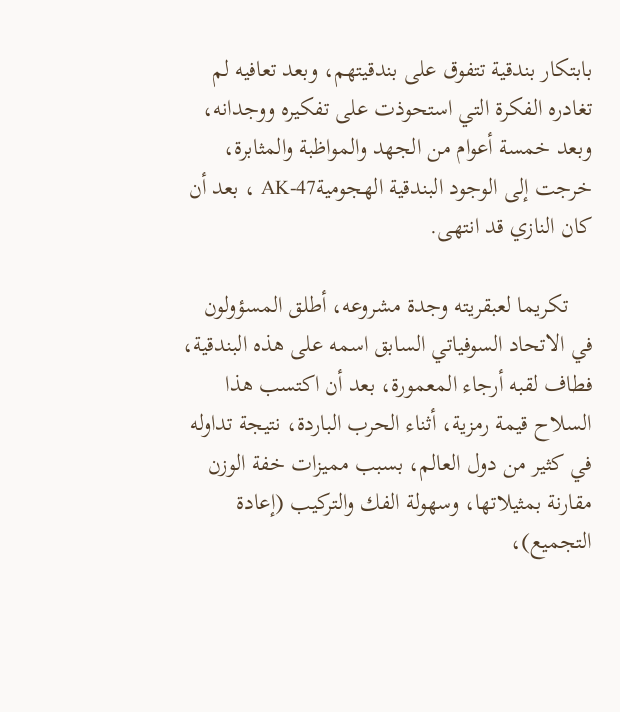بابتكار بندقية تتفوق على بندقيتهم، وبعد تعافيه لم تغادره الفكرة التي استحوذت على تفكيره ووجدانه، وبعد خمسة أعوام من الجهد والمواظبة والمثابرة، خرجت إلى الوجود البندقية الهجوميةAK-47 ، بعد أن كان النازي قد انتهى.

    تكريما لعبقريته وجدة مشروعه، أطلق المسؤولون في الاتحاد السوفياتي السابق اسمه على هذه البندقية، فطاف لقبه أرجاء المعمورة، بعد أن اكتسب هذا السلاح قيمة رمزية، أثناء الحرب الباردة، نتيجة تداوله في كثير من دول العالم، بسبب مميزات خفة الوزن مقارنة بمثيلاتها، وسهولة الفك والتركيب (إعادة التجميع)،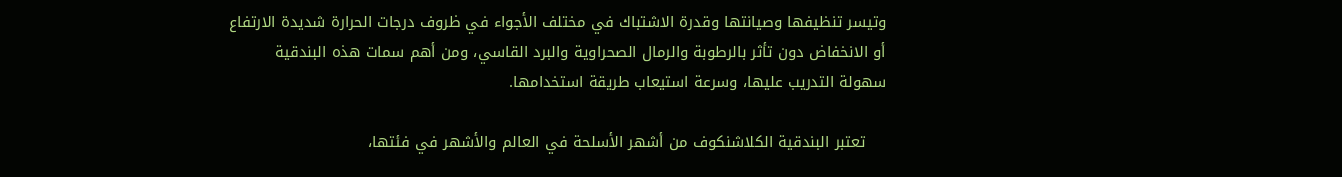وتيسر تنظيفها وصيانتها وقدرة الاشتباك في مختلف الأجواء في ظروف درجات الحرارة شديدة الارتفاع أو الانخفاض دون تأثر بالرطوبة والرمال الصحراوية والبرد القاسي، ومن أهم سمات هذه البندقية سهولة التدريب عليها، وسرعة استيعاب طريقة استخدامها.

    تعتبر البندقية الكلاشنكوف من أشهر الأسلحة في العالم والأشهر في فئتها،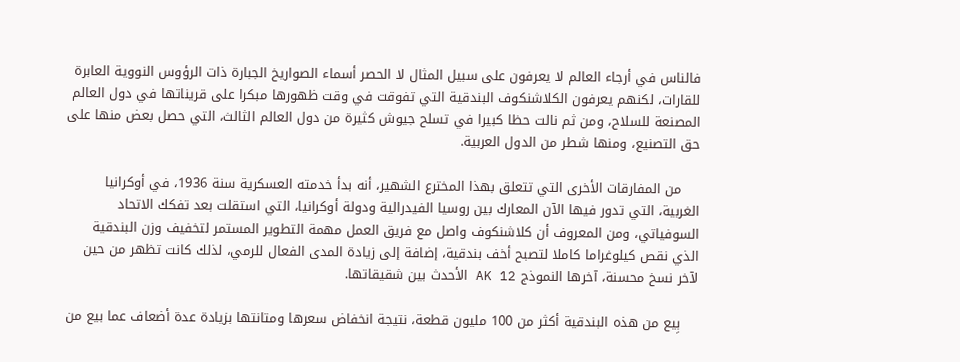فالناس في أرجاء العالم لا يعرفون على سبيل المثال لا الحصر أسماء الصواريخ الجبارة ذات الرؤوس النووية العابرة للقارات، لكنهم يعرفون الكلاشنكوف البندقية التي تفوقت في وقت ظهورها مبكرا على قريناتها في دول العالم المصنعة للسلاح، ومن ثم نالت حظا كبيرا في تسلح جيوش كثيرة من دول العالم الثالث، التي حصل بعض منها على حق التصنيع، ومنها شطر من الدول العربية.

    من المفارقات الأخرى التي تتعلق بهذا المخترع الشهير، أنه بدأ خدمته العسكرية سنة 1936، في أوكرانيا الغربية، التي تدور فيها الآن المعارك بين روسيا الفيدرالية ودولة أوكرانيا، التي استقلت بعد تفكك الاتحاد السوفياتي، ومن المعروف أن كلاشنكوف واصل مع فريق العمل مهمة التطوير المستمر لتخفيف وزن البندقية الذي نقص كيلوغراما كاملا لتصبح أخف بندقية، إضافة إلى زيادة المدى الفعال للرمي، لذلك كانت تظهر من حين لآخر نسخ محسنة، آخرها النموذج AK 12 الأحدث بين شقيقاتها.

    بِيع من هذه البندقية أكثر من 100 مليون قطعة، نتيجة انخفاض سعرها ومتانتها بزيادة عدة أضعاف عما بيع من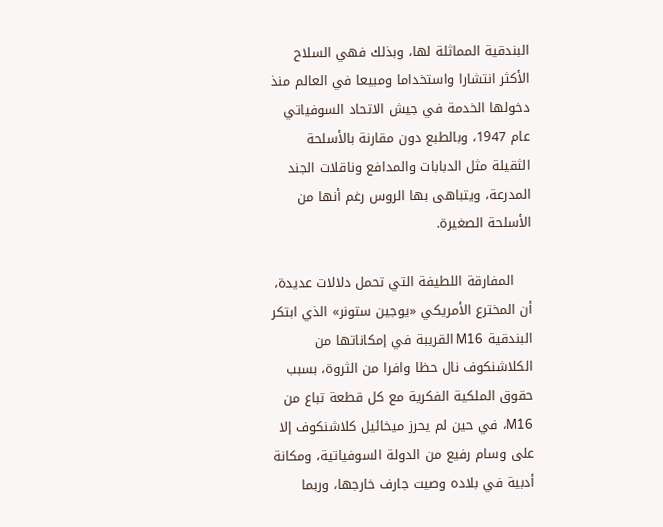البندقية المماثلة لها، وبذلك فهي السلاح الأكثر انتشارا واستخداما ومبيعا في العالم منذ دخولها الخدمة في جيش الاتحاد السوفياتي عام 1947، وبالطبع دون مقارنة بالأسلحة الثقيلة مثل الدبابات والمدافع وناقلات الجند المدرعة، ويتباهى بها الروس رغم أنها من الأسلحة الصغيرة.

    المفارقة اللطيفة التي تحمل دلالات عديدة، أن المخترع الأمريكي «يوجين ستونر» الذي ابتكر البندقية M16 القريبة في إمكاناتها من الكلاشنكوف نال حظا وافرا من الثروة، بسبب حقوق الملكية الفكرية مع كل قطعة تباع من M16، في حين لم يحرز ميخائيل كلاشنكوف إلا على وسام رفيع من الدولة السوفياتية، ومكانة أدبية في بلاده وصيت جارف خارجها، وربما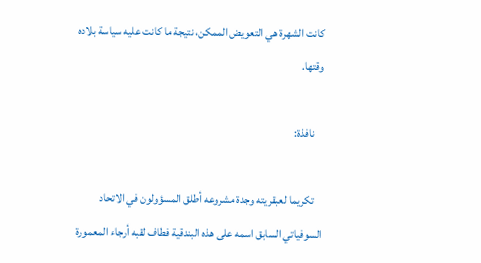كانت الشهرة هي التعويض الممكن، نتيجة ما كانت عليه سياسة بلاده وقتها.

    نافذة:

    تكريما لعبقريته وجدة مشروعه أطلق المسؤولون في الاتحاد السوفياتي السابق اسمه على هذه البندقية فطاف لقبه أرجاء المعمورة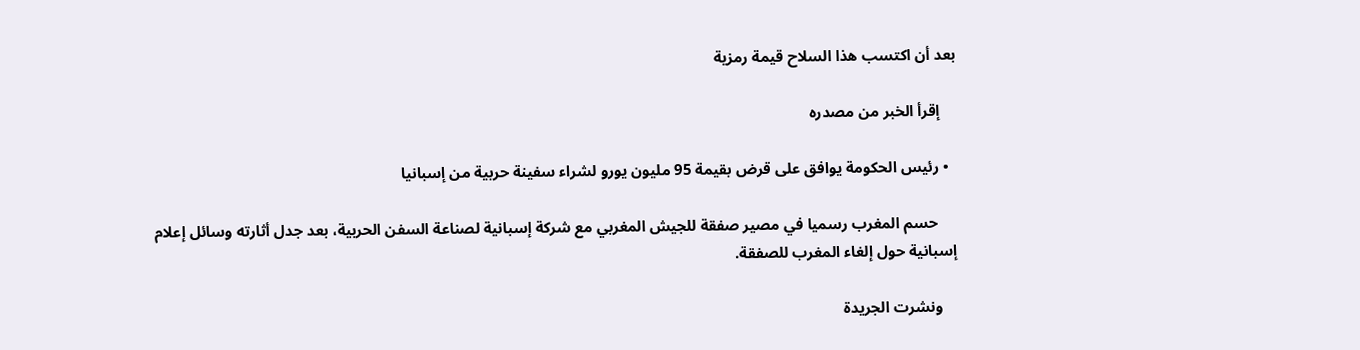بعد أن اكتسب هذا السلاح قيمة رمزية

    إقرأ الخبر من مصدره

  • رئيس الحكومة يوافق على قرض بقيمة 95 مليون يورو لشراء سفينة حربية من إسبانيا

     حسم المغرب رسميا في مصير صفقة للجيش المغربي مع شركة إسبانية لصناعة السفن الحربية، بعد جدل أثارته وسائل إعلام إسبانية حول إلغاء المغرب للصفقة.

    ونشرت الجريدة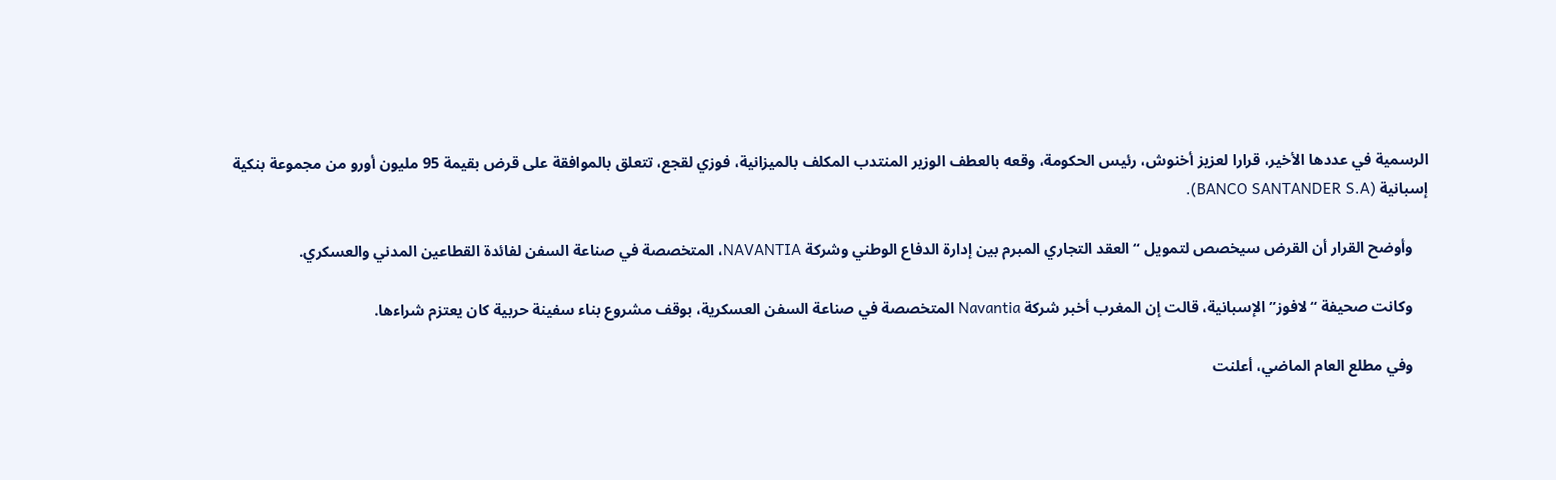الرسمية في عددها الأخير، قرارا لعزيز أخنوش، رئيس الحكومة، وقعه بالعطف الوزير المنتدب المكلف بالميزانية، فوزي لقجع، تتعلق بالموافقة على قرض بقيمة 95 مليون أورو من مجموعة بنكية إسبانية (BANCO SANTANDER S.A).

    وأوضح القرار أن القرض سيخصص لتمويل “العقد التجاري المبرم بين إدارة الدفاع الوطني وشركة NAVANTIA، المتخصصة في صناعة السفن لفائدة القطاعين المدني والعسكري.

    وكانت صحيفة “لافوز” الإسبانية، قالت إن المغرب أخبر شركة Navantia المتخصصة في صناعة السفن العسكرية، بوقف مشروع بناء سفينة حربية كان يعتزم شراءها.

    وفي مطلع العام الماضي، أعلنت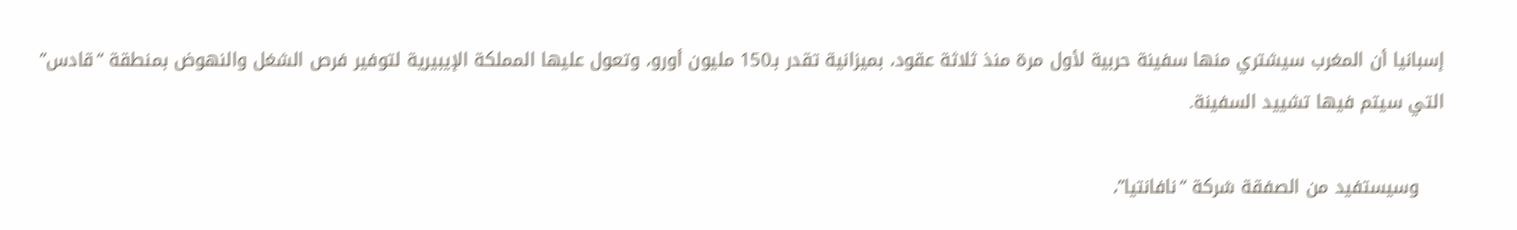إسبانيا أن المغرب سيشتري منها سفينة حربية لأول مرة منذ ثلاثة عقود، بميزانية تقدر بـ150 مليون أورو، وتعول عليها المملكة الإيبيرية لتوفير فرص الشغل والنهوض بمنطقة “قادس” التي سيتم فيها تشييد السفينة.

    وسيستفيد من الصفقة شركة “نافانتيا”،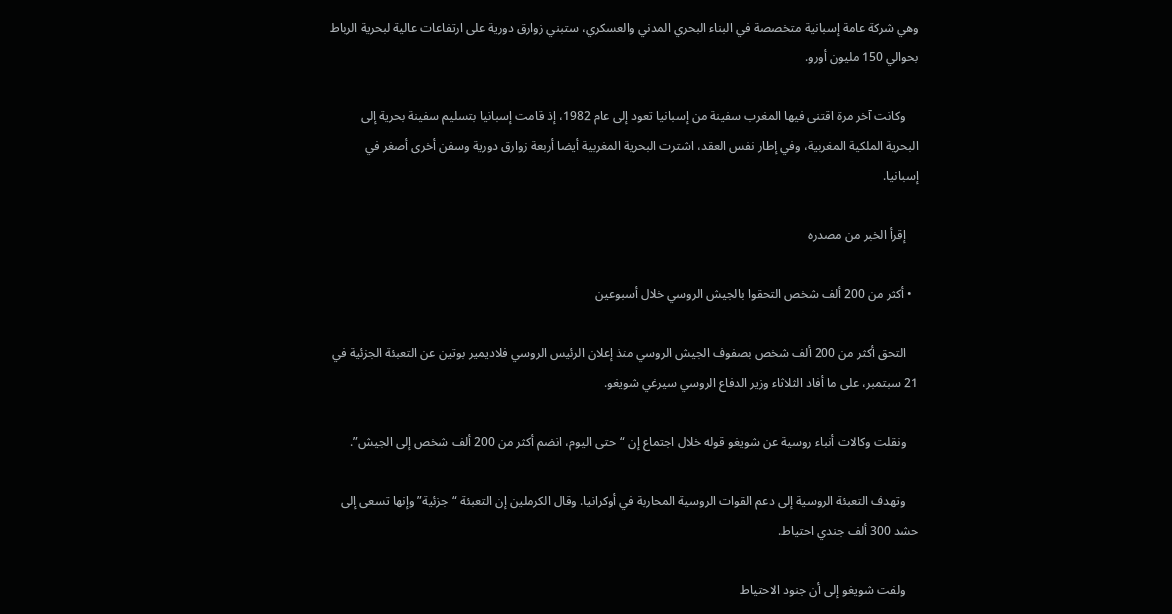وهي شركة عامة إسبانية متخصصة في البناء البحري المدني والعسكري، ستبني زوارق دورية على ارتفاعات عالية لبحرية الرباط بحوالي 150 مليون أورو.

    وكانت آخر مرة اقتنى فيها المغرب سفينة من إسبانيا تعود إلى عام 1982، إذ قامت إسبانيا بتسليم سفينة بحرية إلى البحرية الملكية المغربية، وفي إطار نفس العقد، اشترت البحرية المغربية أيضا أربعة زوارق دورية وسفن أخرى أصغر في إسبانيا.

    إقرأ الخبر من مصدره

  • أكثر من 200 ألف شخص التحقوا بالجيش الروسي خلال أسبوعين

    التحق أكثر من 200 ألف شخص بصفوف الجيش الروسي منذ إعلان الرئيس الروسي فلاديمير بوتين عن التعبئة الجزئية في 21 سبتمبر، على ما أفاد الثلاثاء وزير الدفاع الروسي سيرغي شويغو.

    ونقلت وكالات أنباء روسية عن شويغو قوله خلال اجتماع إن “حتى اليوم، انضم أكثر من 200 ألف شخص إلى الجيش”.

    وتهدف التعبئة الروسية إلى دعم القوات الروسية المحاربة في أوكرانيا. وقال الكرملين إن التعبئة “جزئية” وإنها تسعى إلى حشد 300 ألف جندي احتياط.

    ولفت شويغو إلى أن جنود الاحتياط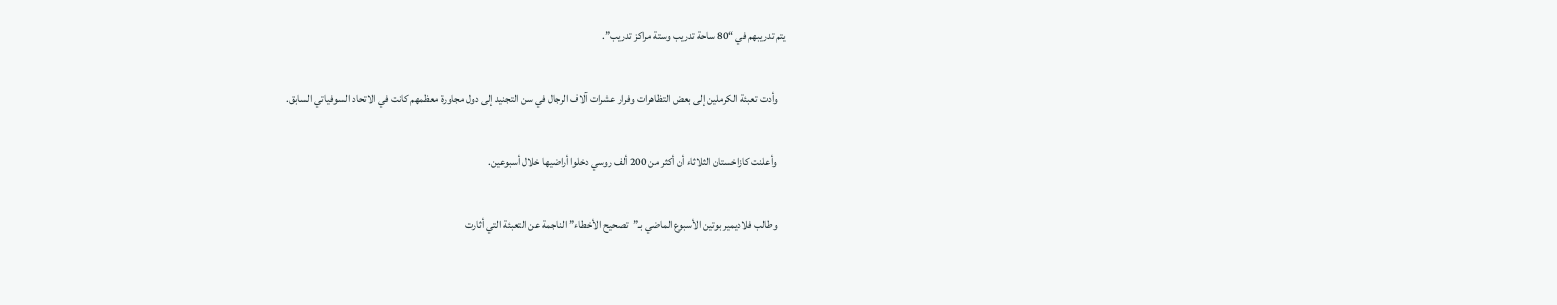يتم تدريبهم في “80 ساحة تدريب وستة مراكز تدريب”.

    وأدت تعبئة الكرملين إلى بعض التظاهرات وفرار عشرات آلاف الرجال في سن التجنيد إلى دول مجاورة معظمهم كانت في الاتحاد السوفياتي السابق.

    وأعلنت كازاخستان الثلاثاء أن أكثر من 200 ألف روسي دخلوا أراضيها خلال أسبوعين.

    وطالب فلاديمير بوتين الأسبوع الماضي بـ”تصحيح الأخطاء” الناجمة عن التعبئة التي أثارت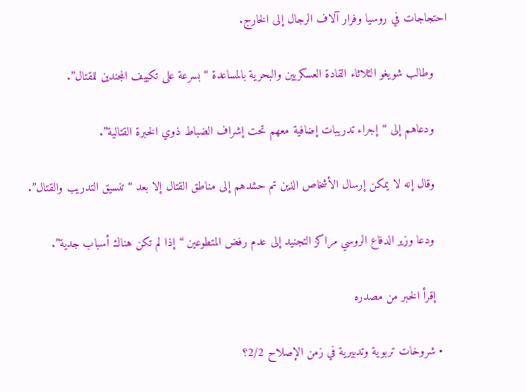احتجاجات في روسيا وفرار آلاف الرجال إلى الخارج.

    وطالب شويغو الثلاثاء القادة العسكريين والبحرية بالمساعدة “بسرعة على تكييف المجندين للقتال”.

    ودعاهم إلى “إجراء تدريبات إضافية معهم تحت إشراف الضباط ذوي الخبرة القتالية”.

    وقال إنه لا يمكن إرسال الأشخاص الذين تم حشدهم إلى مناطق القتال إلا بعد “تنسيق التدريب والقتال”.

    ودعا وزير الدفاع الروسي مراكز التجنيد إلى عدم رفض المتطوعين “إذا لم تكن هناك أسباب جدية”.

    إقرأ الخبر من مصدره

  • شروخات تربوية وتدبيرية في زمن الإصلاح 2/2؟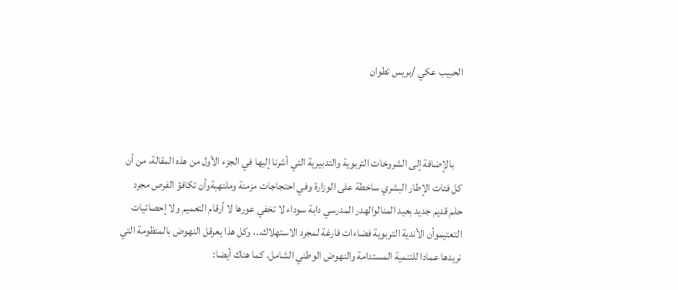الحبيب عكي /بريس تطوان



    بالإضافة إلى الشروخات التربوية والتدبيرية التي أشرنا إليها في الجزء الأول من هذه المقالة، من أن كل فئات الإطار البشري ساخطة على الوزارة وفي احتجاجات مزمنة وملتهبةوأن تكافؤ الفرص مجرد حلم قديم جديد بعيد المنالوالهدر المدرسي دابة سوداء لا تخفي عورها لا أرقام التعميم ولا إحصائيات التعتيموأن الأندية التربوية فضاءات فارغة لمجرد الاستهلاك..، وكل هذا يعرقل النهوض بالمنظومة التي نريدها عمادا للتنمية المستدامة والنهوض الوطني الشامل، كما هناك أيضا: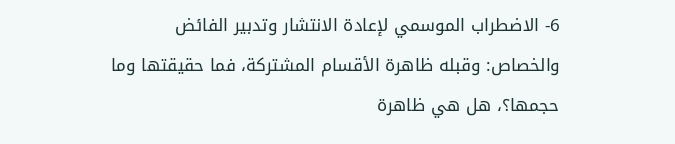6- الاضطراب الموسمي لإعادة الانتشار وتدبير الفائض والخصاص: وقبله ظاهرة الأقسام المشتركة، فما حقيقتها وما حجمها؟، هل هي ظاهرة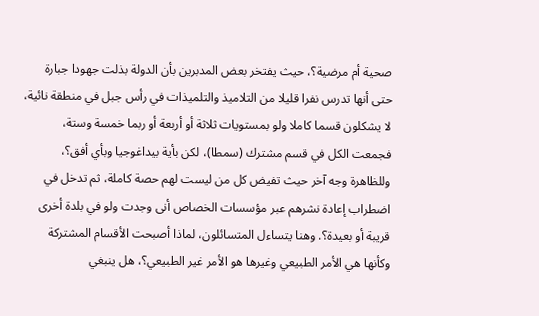صحية أم مرضية؟، حيث يفتخر بعض المدبرين بأن الدولة بذلت جهودا جبارة حتى أنها تدرس نفرا قليلا من التلاميذ والتلميذات في رأس جبل في منطقة نائية، لا يشكلون قسما كاملا ولو بمستويات ثلاثة أو أربعة أو ربما خمسة وستة، فجمعت الكل في قسم مشترك (سمطا)، لكن بأية بيداغوجيا وبأي أفق؟، وللظاهرة وجه آخر حيث تفيض كل من ليست لهم حصة كاملة، ثم تدخل في اضطراب إعادة نشرهم عبر مؤسسات الخصاص أنى وجدت ولو في بلدة أخرى قريبة أو بعيدة؟. وهنا يتساءل المتسائلون، لماذا أصبحت الأقسام المشتركة وكأنها هي الأمر الطبيعي وغيرها هو الأمر غير الطبيعي؟، هل ينبغي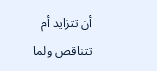أن تتزايد أم تتناقص ولما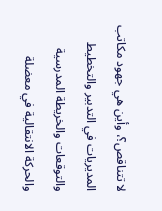لا تتناقص؟، وأين هي جهود مكاتب المديريات في التدبير والتخطيط والتوقعات والخريطة المدرسية والحركة الانتقالية في معضلة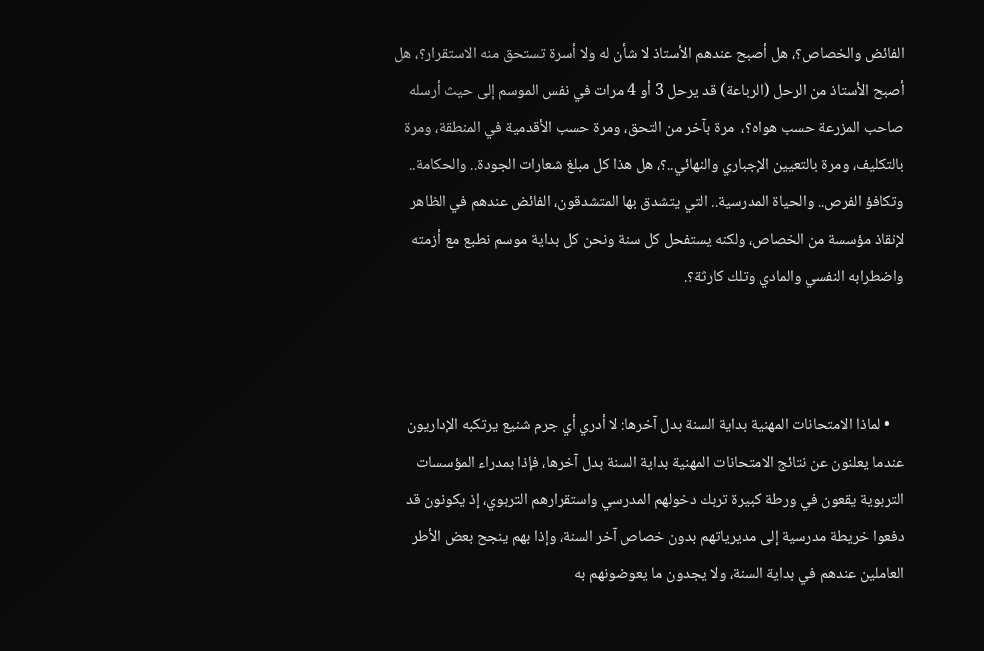الفائض والخصاص؟، هل أصبح عندهم الأستاذ لا شأن له ولا أسرة تستحق منه الاستقرار؟، هل أصبح الأستاذ من الرحل (الرباعة) قد يرحل 3 أو 4 مرات في نفس الموسم إلى حيث أرسله صاحب المزرعة حسب هواه؟،  مرة بآخر من التحق، ومرة حسب الأقدمية في المنطقة، ومرة بالتكليف، ومرة بالتعيين الإجباري والنهائي..؟، هل هذا كل مبلغ شعارات الجودة.. والحكامة.. وتكافؤ الفرص.. والحياة المدرسية.. التي يتشدق بها المتشدقون، الفائض عندهم في الظاهر لإنقاذ مؤسسة من الخصاص، ولكنه يستفحل كل سنة ونحن كل بداية موسم نطبع مع أزمته واضطرابه النفسي والمادي وتلك كارثة؟.



    • لماذا الامتحانات المهنية بداية السنة بدل آخرها: لا أدري أي جرم شنيع يرتكبه الإداريون عندما يعلنون عن نتائج الامتحانات المهنية بداية السنة بدل آخرها، فإذا بمدراء المؤسسات التربوية يقعون في ورطة كبيرة تربك دخولهم المدرسي واستقرارهم التربوي، إذ يكونون قد دفعوا خريطة مدرسية إلى مديرياتهم بدون خصاص آخر السنة، وإذا بهم ينجح بعض الأطر العاملين عندهم في بداية السنة، ولا يجدون ما يعوضونهم به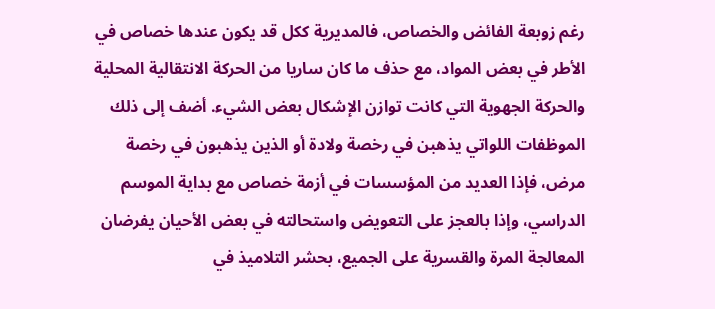رغم زوبعة الفائض والخصاص، فالمديرية ككل قد يكون عندها خصاص في الأطر في بعض المواد، مع حذف ما كان ساريا من الحركة الانتقالية المحلية والحركة الجهوية التي كانت توازن الإشكال بعض الشيء. أضف إلى ذلك الموظفات اللواتي يذهبن في رخصة ولادة أو الذين يذهبون في رخصة مرض، فإذا العديد من المؤسسات في أزمة خصاص مع بداية الموسم الدراسي، وإذا بالعجز على التعويض واستحالته في بعض الأحيان يفرضان المعالجة المرة والقسرية على الجميع، بحشر التلاميذ في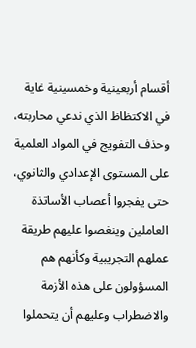أقسام أربعينية وخمسينية غاية في الاكتظاظ الذي ندعي محاربته، وحذف التفويج في المواد العلمية على المستوى الإعدادي والثانوي، حتى يفجروا أعصاب الأساتذة العاملين وينغصوا عليهم طريقة عملهم التجريبية وكأنهم هم المسؤولون على هذه الأزمة والاضطراب وعليهم أن يتحملوا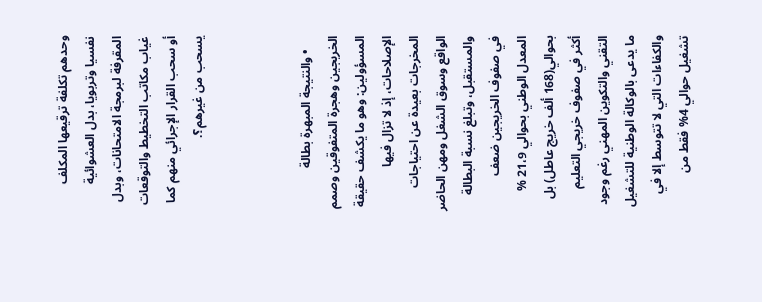وحدهم تكلفة ترقيعها المكلف نفسيا وتربويا، بدل العشوائية المقرفة لبرمجة الامتحانات، وبدل غياب مكاتب التخطيط والتوقعات أو سحب القرار الإجرائي منهم كما يسحب من غيرهم؟.



    • والنتيجة المبهرة بطالة الخريجين وهجرة المتفوقين وصمم المسؤولين: وهو ما يكشف حقيقة الإصلاحات، إذ لا تزال فيها المخرجات بعيدة عن احتياجات الواقع وسوق الشغل ومهن الحاضر والمستقبل، وتبلغ نسبة البطالة في صفوف الخريجين ضعف المعدل الوطني بحوالي 21،9 % بحوالي(168 ألف خريج عاطل) بل أكثر في صفوف خريجي التعليم التقني والتكوين المهني رغم وجود ما يدعى بالوكالة الوطنية للتشغيل والكفاءات التي لا تتوسط إلا في تشغيل حوالي 4% فقط من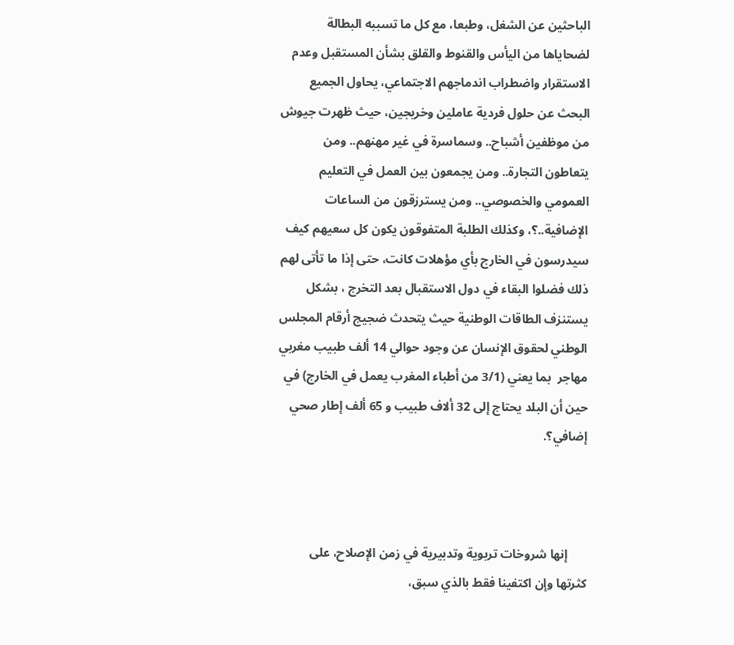الباحثين عن الشغل، وطبعا، مع كل ما تسببه البطالة لضحاياها من اليأس والقنوط والقلق بشأن المستقبل وعدم الاستقرار واضطراب اندماجهم الاجتماعي، يحاول الجميع البحث عن حلول فردية عاملين وخريجين، حيث ظهرت جيوش من موظفين أشباح.. وسماسرة في غير مهنهم.. ومن يتعاطون التجارة.. ومن يجمعون بين العمل في التعليم العمومي والخصوصي.. ومن يسترزقون من الساعات الإضافية..؟، وكذلك الطلبة المتفوقون يكون كل سعيهم كيف سيدرسون في الخارج بأي مؤهلات كانت، حتى إذا ما تأتى لهم ذلك فضلوا البقاء في دول الاستقبال بعد التخرج ، بشكل يستنزف الطاقات الوطنية حيث يتحدث ضجيج أرقام المجلس الوطني لحقوق الإنسان عن وجود حوالي 14 ألف طبيب مغربي مهاجر  بما يعني (3/1 من أطباء المغرب يعمل في الخارج) في حين أن البلد يحتاج إلى 32 ألاف طبيب و 65 ألف إطار صحي إضافي؟.



      إنها شروخات تربوية وتدبيرية في زمن الإصلاح، على كثرتها وإن اكتفينا فقط بالذي سبق،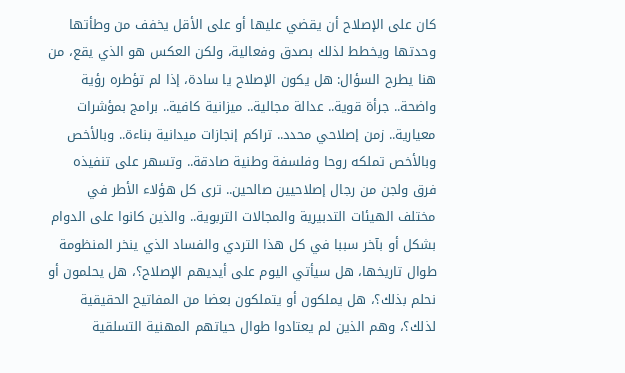كان على الإصلاح أن يقضي عليها أو على الأقل يخفف من وطأتها وحدتها ويخطط لذلك بصدق وفعالية، ولكن العكس هو الذي يقع، من هنا يطرح السؤال: هل يكون الإصلاح يا سادة، إذا لم تؤطره رؤية واضحة.. جرأة قوية.. عدالة مجالية.. ميزانية كافية.. برامج بمؤشرات معيارية.. زمن إصلاحي محدد.. تراكم إنجازات ميدانية بناءة.. وبالأخص وبالأخص تملكه روحا وفلسفة وطنية صادقة.. وتسهر على تنفيذه فرق ولجن من رجال إصلاحيين صالحين.. ترى كل هؤلاء الأطر في مختلف الهيئات التدبيرية والمجالات التربوية.. والذين كانوا على الدوام بشكل أو بآخر سببا في كل هذا التردي والفساد الذي ينخر المنظومة طوال تاريخها، هل سيأتي اليوم على أيديهم الإصلاح؟، هل يحلمون أو نحلم بذلك؟، هل يملكون أو يتملكون بعضا من المفاتيح الحقيقية لذلك؟، وهم الذين لم يعتادوا طوال حياتهم المهنية التسلقية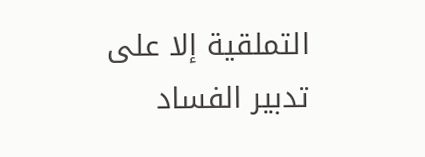التملقية إلا على تدبير الفساد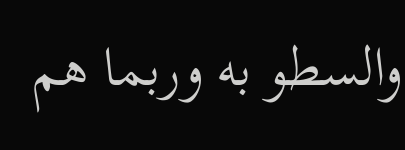والسطو به وربما هم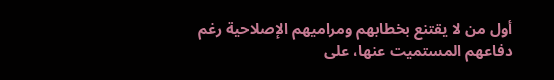أول من لا يقتنع بخطابهم ومراميهم الإصلاحية رغم دفاعهم المستميت عنها، على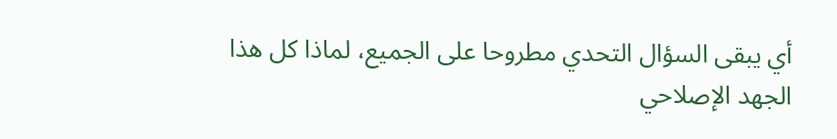أي يبقى السؤال التحدي مطروحا على الجميع، لماذا كل هذا الجهد الإصلاحي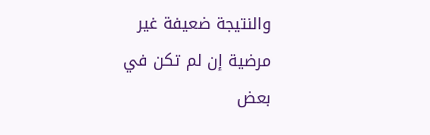والنتيجة ضعيفة غير مرضية إن لم تكن في بعض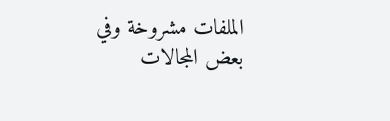الملفات مشروخة وفي بعض المجالات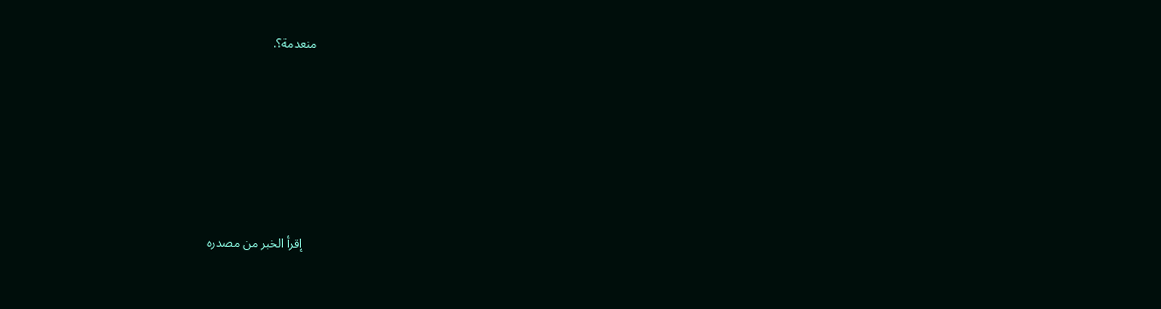منعدمة؟.







    إقرأ الخبر من مصدره